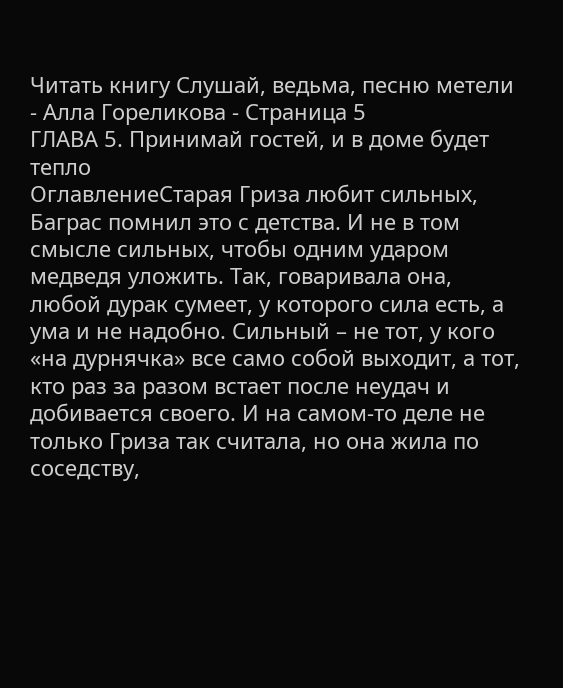Читать книгу Слушай, ведьма, песню метели - Алла Гореликова - Страница 5
ГЛАВА 5. Принимай гостей, и в доме будет тепло
ОглавлениеСтарая Гриза любит сильных, Баграс помнил это с детства. И не в том смысле сильных, чтобы одним ударом медведя уложить. Так, говаривала она, любой дурак сумеет, у которого сила есть, а ума и не надобно. Сильный – не тот, у кого «на дурнячка» все само собой выходит, а тот, кто раз за разом встает после неудач и добивается своего. И на самом-то деле не только Гриза так считала, но она жила по соседству,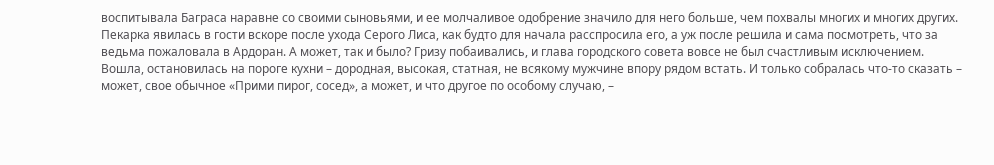воспитывала Баграса наравне со своими сыновьями, и ее молчаливое одобрение значило для него больше, чем похвалы многих и многих других.
Пекарка явилась в гости вскоре после ухода Серого Лиса, как будто для начала расспросила его, а уж после решила и сама посмотреть, что за ведьма пожаловала в Ардоран. А может, так и было? Гризу побаивались, и глава городского совета вовсе не был счастливым исключением.
Вошла, остановилась на пороге кухни – дородная, высокая, статная, не всякому мужчине впору рядом встать. И только собралась что-то сказать – может, свое обычное «Прими пирог, сосед», а может, и что другое по особому случаю, –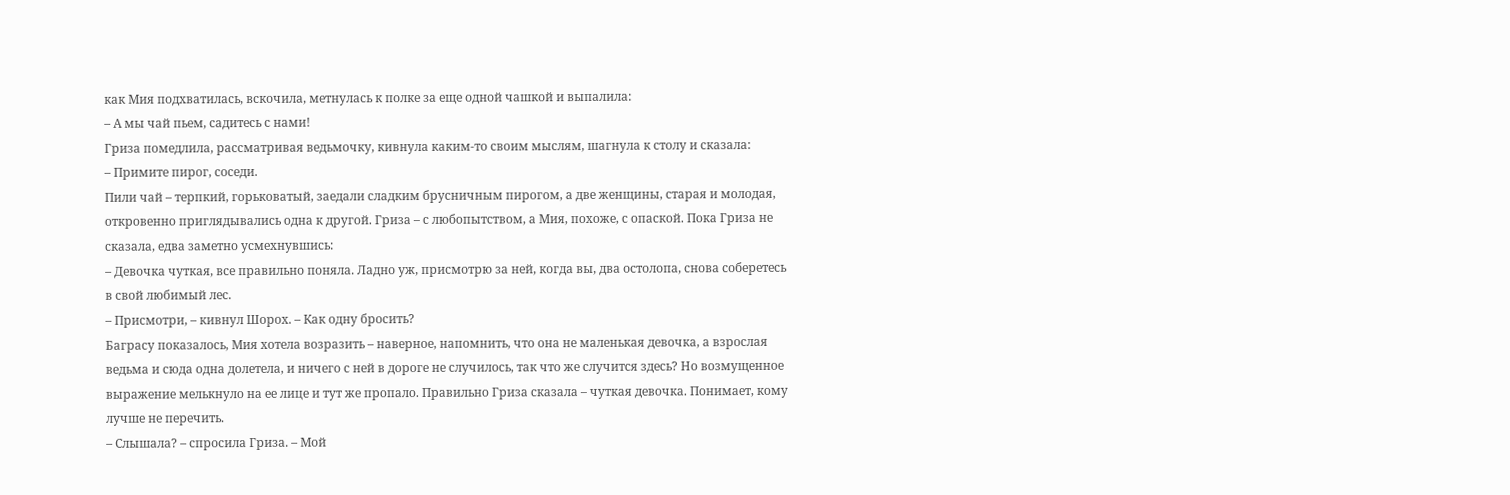как Мия подхватилась, вскочила, метнулась к полке за еще одной чашкой и выпалила:
– А мы чай пьем, садитесь с нами!
Гриза помедлила, рассматривая ведьмочку, кивнула каким-то своим мыслям, шагнула к столу и сказала:
– Примите пирог, соседи.
Пили чай – терпкий, горьковатый, заедали сладким брусничным пирогом, а две женщины, старая и молодая, откровенно приглядывались одна к другой. Гриза – с любопытством, а Мия, похоже, с опаской. Пока Гриза не сказала, едва заметно усмехнувшись:
– Девочка чуткая, все правильно поняла. Ладно уж, присмотрю за ней, когда вы, два остолопа, снова соберетесь в свой любимый лес.
– Присмотри, – кивнул Шорох. – Как одну бросить?
Баграсу показалось, Мия хотела возразить – наверное, напомнить, что она не маленькая девочка, а взрослая ведьма и сюда одна долетела, и ничего с ней в дороге не случилось, так что же случится здесь? Но возмущенное выражение мелькнуло на ее лице и тут же пропало. Правильно Гриза сказала – чуткая девочка. Понимает, кому лучше не перечить.
– Слышала? – спросила Гриза. – Мой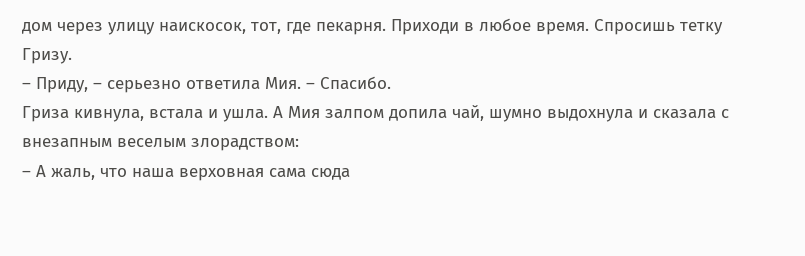дом через улицу наискосок, тот, где пекарня. Приходи в любое время. Спросишь тетку Гризу.
– Приду, – серьезно ответила Мия. – Спасибо.
Гриза кивнула, встала и ушла. А Мия залпом допила чай, шумно выдохнула и сказала с внезапным веселым злорадством:
– А жаль, что наша верховная сама сюда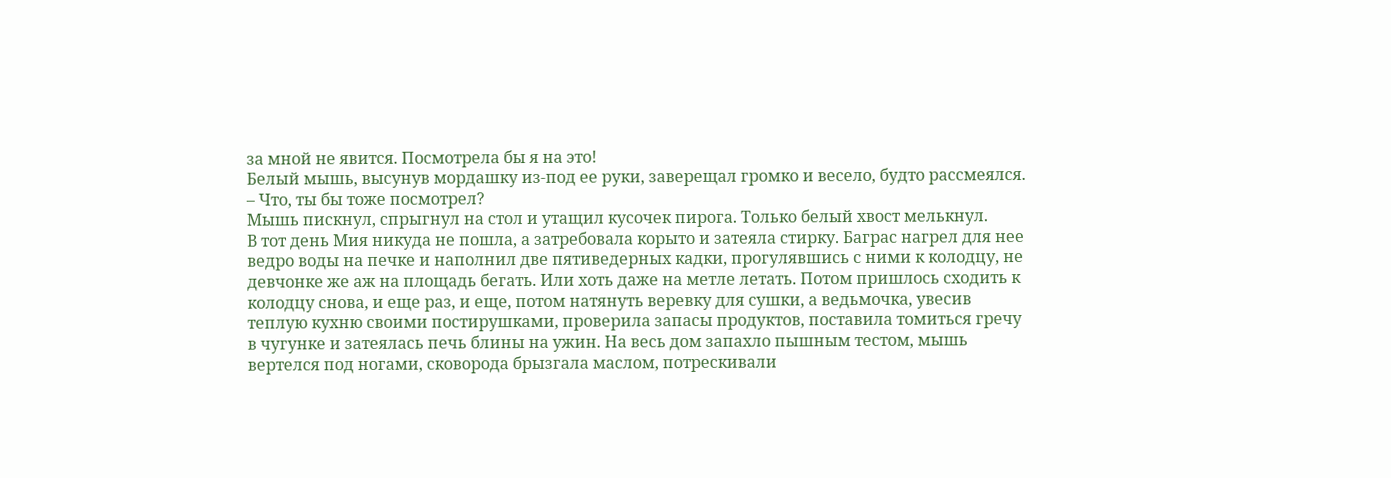за мной не явится. Посмотрела бы я на это!
Белый мышь, высунув мордашку из-под ее руки, заверещал громко и весело, будто рассмеялся.
– Что, ты бы тоже посмотрел?
Мышь пискнул, спрыгнул на стол и утащил кусочек пирога. Только белый хвост мелькнул.
В тот день Мия никуда не пошла, а затребовала корыто и затеяла стирку. Баграс нагрел для нее ведро воды на печке и наполнил две пятиведерных кадки, прогулявшись с ними к колодцу, не девчонке же аж на площадь бегать. Или хоть даже на метле летать. Потом пришлось сходить к колодцу снова, и еще раз, и еще, потом натянуть веревку для сушки, а ведьмочка, увесив теплую кухню своими постирушками, проверила запасы продуктов, поставила томиться гречу в чугунке и затеялась печь блины на ужин. На весь дом запахло пышным тестом, мышь вертелся под ногами, сковорода брызгала маслом, потрескивали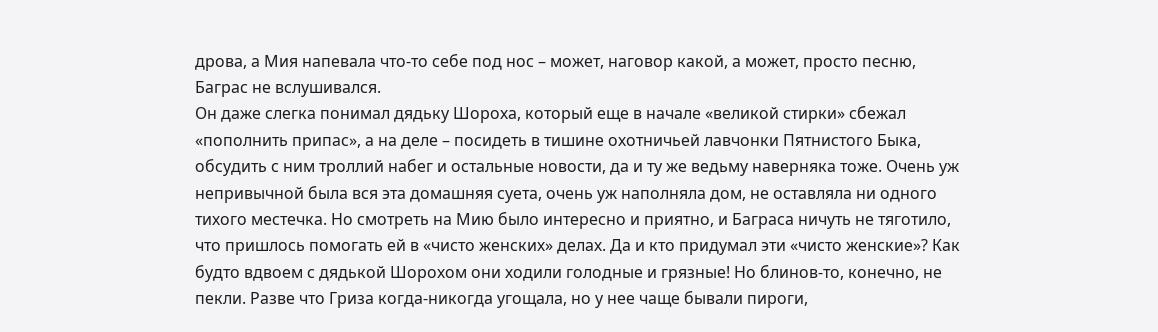дрова, а Мия напевала что-то себе под нос – может, наговор какой, а может, просто песню, Баграс не вслушивался.
Он даже слегка понимал дядьку Шороха, который еще в начале «великой стирки» сбежал «пополнить припас», а на деле – посидеть в тишине охотничьей лавчонки Пятнистого Быка, обсудить с ним троллий набег и остальные новости, да и ту же ведьму наверняка тоже. Очень уж непривычной была вся эта домашняя суета, очень уж наполняла дом, не оставляла ни одного тихого местечка. Но смотреть на Мию было интересно и приятно, и Баграса ничуть не тяготило, что пришлось помогать ей в «чисто женских» делах. Да и кто придумал эти «чисто женские»? Как будто вдвоем с дядькой Шорохом они ходили голодные и грязные! Но блинов-то, конечно, не пекли. Разве что Гриза когда-никогда угощала, но у нее чаще бывали пироги,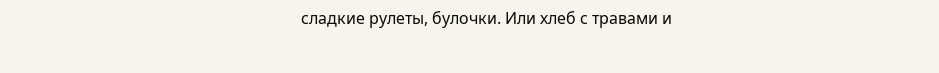сладкие рулеты, булочки. Или хлеб с травами и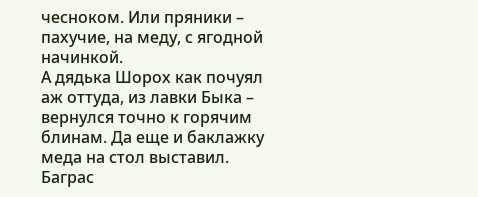чесноком. Или пряники – пахучие, на меду, с ягодной начинкой.
А дядька Шорох как почуял аж оттуда, из лавки Быка – вернулся точно к горячим блинам. Да еще и баклажку меда на стол выставил. Баграс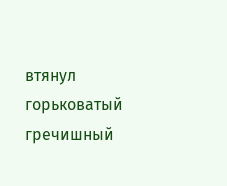втянул горьковатый гречишный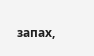запах,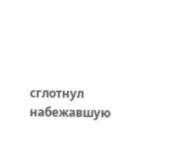сглотнул набежавшую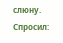слюну. Спросил: